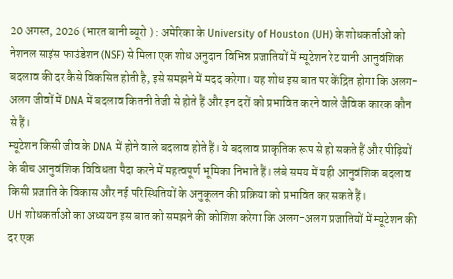20 अगस्त, 2026 (भारत बानी ब्यूरो ) : अमेरिका के University of Houston (UH) के शोधकर्ताओं को नेशनल साइंस फाउंडेशन (NSF) से मिला एक शोध अनुदान विभिन्न प्रजातियों में म्यूटेशन रेट यानी आनुवंशिक बदलाव की दर कैसे विकसित होती है, इसे समझने में मदद करेगा। यह शोध इस बात पर केंद्रित होगा कि अलग-अलग जीवों में DNA में बदलाव कितनी तेजी से होते हैं और इन दरों को प्रभावित करने वाले जैविक कारक कौन से हैं।
म्यूटेशन किसी जीव के DNA में होने वाले बदलाव होते हैं। ये बदलाव प्राकृतिक रूप से हो सकते हैं और पीढ़ियों के बीच आनुवंशिक विविधता पैदा करने में महत्वपूर्ण भूमिका निभाते हैं। लंबे समय में यही आनुवंशिक बदलाव किसी प्रजाति के विकास और नई परिस्थितियों के अनुकूलन की प्रक्रिया को प्रभावित कर सकते हैं।
UH शोधकर्ताओं का अध्ययन इस बात को समझने की कोशिश करेगा कि अलग-अलग प्रजातियों में म्यूटेशन की दर एक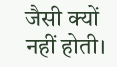जैसी क्यों नहीं होती।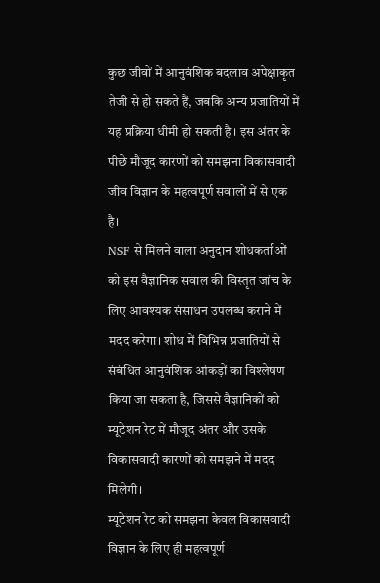कुछ जीवों में आनुवंशिक बदलाव अपेक्षाकृत तेजी से हो सकते हैं, जबकि अन्य प्रजातियों में यह प्रक्रिया धीमी हो सकती है। इस अंतर के पीछे मौजूद कारणों को समझना विकासवादी जीव विज्ञान के महत्वपूर्ण सवालों में से एक है।
NSF से मिलने वाला अनुदान शोधकर्ताओं को इस वैज्ञानिक सवाल की विस्तृत जांच के लिए आवश्यक संसाधन उपलब्ध कराने में मदद करेगा। शोध में विभिन्न प्रजातियों से संबंधित आनुवंशिक आंकड़ों का विश्लेषण किया जा सकता है, जिससे वैज्ञानिकों को म्यूटेशन रेट में मौजूद अंतर और उसके विकासवादी कारणों को समझने में मदद मिलेगी।
म्यूटेशन रेट को समझना केवल विकासवादी विज्ञान के लिए ही महत्वपूर्ण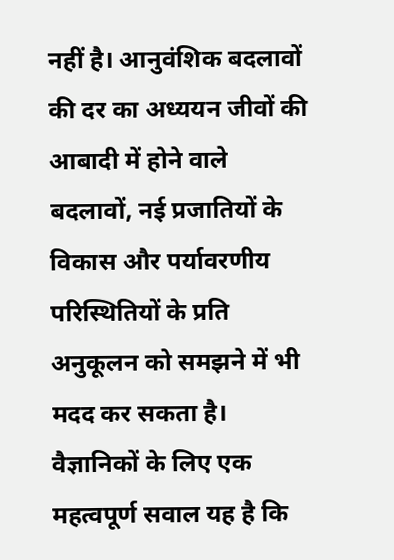नहीं है। आनुवंशिक बदलावों की दर का अध्ययन जीवों की आबादी में होने वाले बदलावों, नई प्रजातियों के विकास और पर्यावरणीय परिस्थितियों के प्रति अनुकूलन को समझने में भी मदद कर सकता है।
वैज्ञानिकों के लिए एक महत्वपूर्ण सवाल यह है कि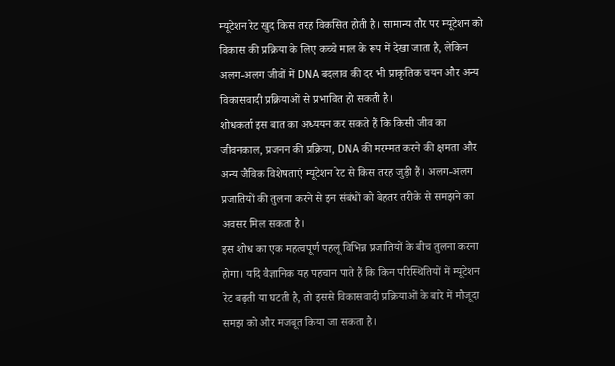म्यूटेशन रेट खुद किस तरह विकसित होती है। सामान्य तौर पर म्यूटेशन को विकास की प्रक्रिया के लिए कच्चे माल के रूप में देखा जाता है, लेकिन अलग-अलग जीवों में DNA बदलाव की दर भी प्राकृतिक चयन और अन्य विकासवादी प्रक्रियाओं से प्रभावित हो सकती है।
शोधकर्ता इस बात का अध्ययन कर सकते हैं कि किसी जीव का जीवनकाल, प्रजनन की प्रक्रिया, DNA की मरम्मत करने की क्षमता और अन्य जैविक विशेषताएं म्यूटेशन रेट से किस तरह जुड़ी हैं। अलग-अलग प्रजातियों की तुलना करने से इन संबंधों को बेहतर तरीके से समझने का अवसर मिल सकता है।
इस शोध का एक महत्वपूर्ण पहलू विभिन्न प्रजातियों के बीच तुलना करना होगा। यदि वैज्ञानिक यह पहचान पाते हैं कि किन परिस्थितियों में म्यूटेशन रेट बढ़ती या घटती है, तो इससे विकासवादी प्रक्रियाओं के बारे में मौजूदा समझ को और मजबूत किया जा सकता है।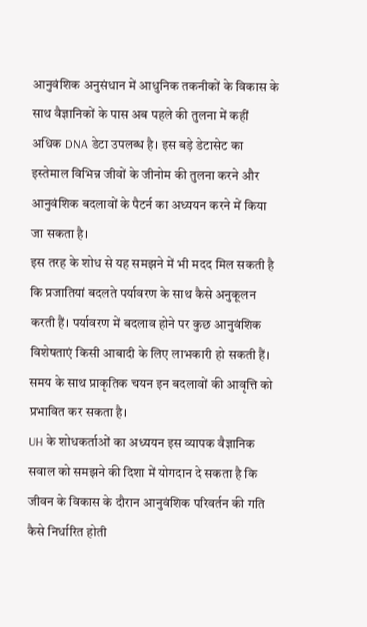आनुवंशिक अनुसंधान में आधुनिक तकनीकों के विकास के साथ वैज्ञानिकों के पास अब पहले की तुलना में कहीं अधिक DNA डेटा उपलब्ध है। इस बड़े डेटासेट का इस्तेमाल विभिन्न जीवों के जीनोम की तुलना करने और आनुवंशिक बदलावों के पैटर्न का अध्ययन करने में किया जा सकता है।
इस तरह के शोध से यह समझने में भी मदद मिल सकती है कि प्रजातियां बदलते पर्यावरण के साथ कैसे अनुकूलन करती हैं। पर्यावरण में बदलाव होने पर कुछ आनुवंशिक विशेषताएं किसी आबादी के लिए लाभकारी हो सकती हैं। समय के साथ प्राकृतिक चयन इन बदलावों की आवृत्ति को प्रभावित कर सकता है।
UH के शोधकर्ताओं का अध्ययन इस व्यापक वैज्ञानिक सवाल को समझने की दिशा में योगदान दे सकता है कि जीवन के विकास के दौरान आनुवंशिक परिवर्तन की गति कैसे निर्धारित होती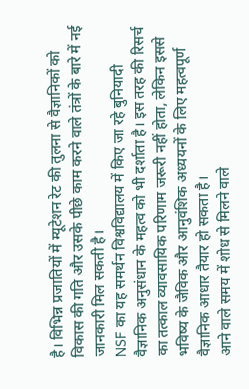है। विभिन्न प्रजातियों में म्यूटेशन रेट की तुलना से वैज्ञानिकों को विकास की गति और उसके पीछे काम करने वाले तंत्रों के बारे में नई जानकारी मिल सकती है।
NSF का यह समर्थन विश्वविद्यालय में किए जा रहे बुनियादी वैज्ञानिक अनुसंधान के महत्व को भी दर्शाता है। इस तरह की रिसर्च का तत्काल व्यावसायिक परिणाम जरूरी नहीं होता, लेकिन इससे भविष्य के जैविक और आनुवंशिक अध्ययनों के लिए महत्वपूर्ण वैज्ञानिक आधार तैयार हो सकता है।
आने वाले समय में शोध से मिलने वाले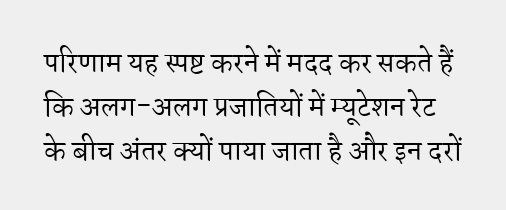परिणाम यह स्पष्ट करने में मदद कर सकते हैं कि अलग-अलग प्रजातियों में म्यूटेशन रेट के बीच अंतर क्यों पाया जाता है और इन दरों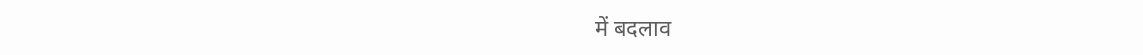में बदलाव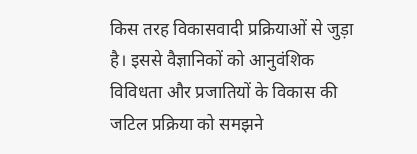किस तरह विकासवादी प्रक्रियाओं से जुड़ा है। इससे वैज्ञानिकों को आनुवंशिक विविधता और प्रजातियों के विकास की जटिल प्रक्रिया को समझने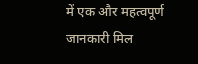में एक और महत्वपूर्ण जानकारी मिल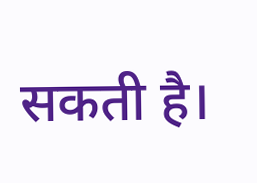सकती है।